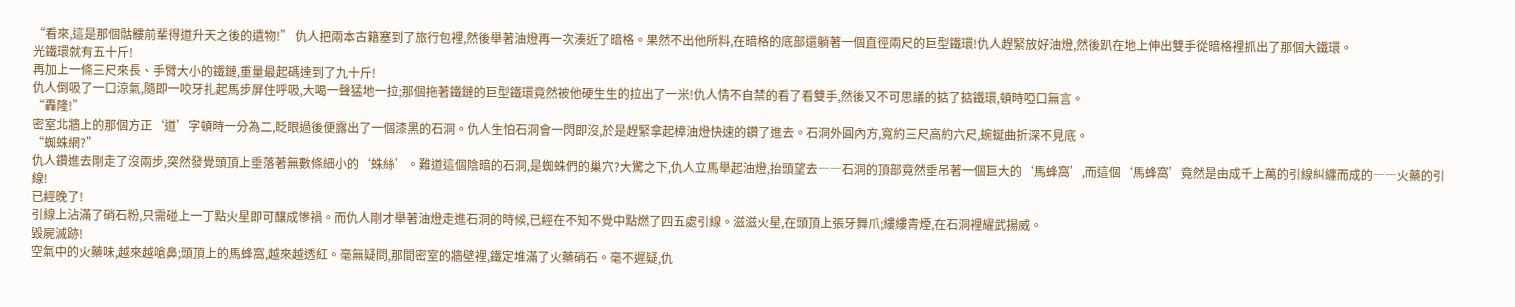“看來,這是那個骷髏前輩得道升天之後的遺物!” 仇人把兩本古籍塞到了旅行包裡,然後舉著油燈再一次湊近了暗格。果然不出他所料,在暗格的底部還躺著一個直徑兩尺的巨型鐵環!仇人趕緊放好油燈,然後趴在地上伸出雙手從暗格裡抓出了那個大鐵環。
光鐵環就有五十斤!
再加上一條三尺來長、手臂大小的鐵鏈,重量最起碼達到了九十斤!
仇人倒吸了一口涼氣,隨即一咬牙扎起馬步屏住呼吸,大喝一聲猛地一拉;那個拖著鐵鏈的巨型鐵環竟然被他硬生生的拉出了一米!仇人情不自禁的看了看雙手,然後又不可思議的掂了掂鐵環,頓時啞口無言。
“轟隆!”
密室北牆上的那個方正‘道’字頓時一分為二,眨眼過後便露出了一個漆黑的石洞。仇人生怕石洞會一閃即沒,於是趕緊拿起樟油燈快速的鑽了進去。石洞外圓內方,寬約三尺高約六尺,蜿蜒曲折深不見底。
“蜘蛛網?”
仇人鑽進去剛走了沒兩步,突然發覺頭頂上垂落著無數條細小的‘蛛絲’。難道這個陰暗的石洞,是蜘蛛們的巢穴?大驚之下,仇人立馬舉起油燈,抬頭望去――石洞的頂部竟然垂吊著一個巨大的‘馬蜂窩’,而這個‘馬蜂窩’竟然是由成千上萬的引線糾纏而成的――火藥的引線!
已經晚了!
引線上沾滿了硝石粉,只需碰上一丁點火星即可釀成慘禍。而仇人剛才舉著油燈走進石洞的時候,已經在不知不覺中點燃了四五處引線。滋滋火星,在頭頂上張牙舞爪;縷縷青煙,在石洞裡耀武揚威。
毀屍滅跡!
空氣中的火藥味,越來越嗆鼻;頭頂上的馬蜂窩,越來越透紅。毫無疑問,那間密室的牆壁裡,鐵定堆滿了火藥硝石。毫不遲疑,仇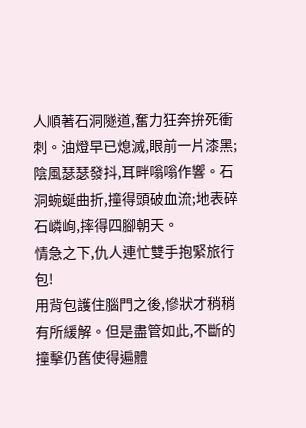人順著石洞隧道,奮力狂奔拚死衝刺。油燈早已熄滅,眼前一片漆黑;陰風瑟瑟發抖,耳畔嗡嗡作響。石洞蜿蜒曲折,撞得頭破血流;地表碎石嶙峋,摔得四腳朝天。
情急之下,仇人連忙雙手抱緊旅行包!
用背包護住腦門之後,慘狀才稍稍有所緩解。但是盡管如此,不斷的撞擊仍舊使得遍體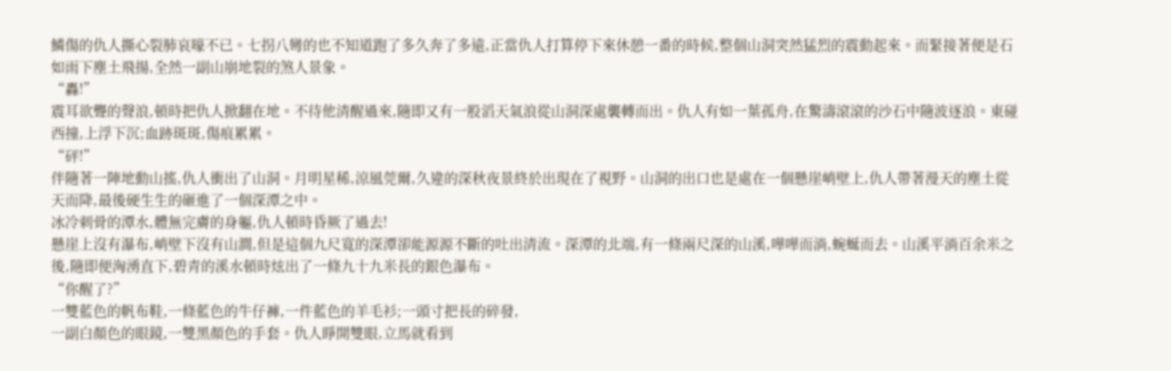鱗傷的仇人撕心裂肺哀嚎不已。七拐八彎的也不知道跑了多久奔了多遠,正當仇人打算停下來休憩一番的時候,整個山洞突然猛烈的震動起來。而緊接著便是石如雨下塵土飛揚,全然一副山崩地裂的煞人景象。
“轟!”
震耳欲聾的聲浪,頓時把仇人掀翻在地。不待他清醒過來,隨即又有一股滔天氣浪從山洞深處襲轉而出。仇人有如一葉孤舟,在驚濤滾滾的沙石中隨波逐浪。東碰西撞,上浮下沉;血跡斑斑,傷痕累累。
“砰!”
伴隨著一陣地動山搖,仇人衝出了山洞。月明星稀,涼風莞爾,久違的深秋夜景終於出現在了視野。山洞的出口也是處在一個懸崖峭壁上,仇人帶著漫天的塵土從天而降,最後硬生生的砸進了一個深潭之中。
冰冷刺骨的潭水,體無完膚的身軀,仇人頓時昏厥了過去!
懸崖上沒有瀑布,峭壁下沒有山澗,但是這個九尺寬的深潭卻能源源不斷的吐出清流。深潭的北端,有一條兩尺深的山溪,嘩嘩而淌,蜿蜒而去。山溪平淌百余米之後,隨即便洶湧直下,碧青的溪水頓時炫出了一條九十九米長的銀色瀑布。
“你醒了?”
一雙藍色的帆布鞋,一條藍色的牛仔褲,一件藍色的羊毛衫;一頭寸把長的碎發,
一副白顏色的眼鏡,一雙黑顏色的手套。仇人睜開雙眼,立馬就看到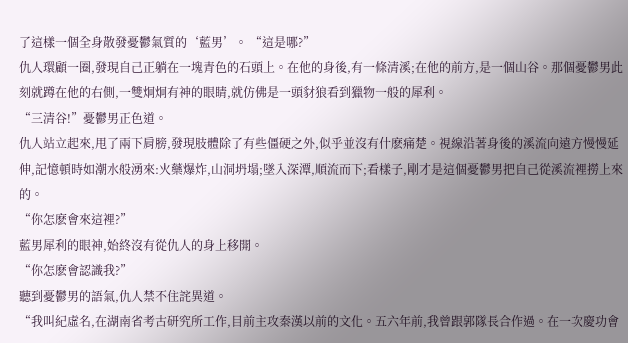了這樣一個全身散發憂鬱氣質的‘藍男’。 “這是哪?”
仇人環顧一圈,發現自己正躺在一塊青色的石頭上。在他的身後,有一條清溪;在他的前方,是一個山谷。那個憂鬱男此刻就蹲在他的右側,一雙炯炯有神的眼睛,就仿佛是一頭豺狼看到獵物一般的犀利。
“三清谷!”憂鬱男正色道。
仇人站立起來,甩了兩下肩膀,發現肢體除了有些僵硬之外,似乎並沒有什麽痛楚。視線沿著身後的溪流向遠方慢慢延伸,記憶頓時如潮水般湧來:火藥爆炸,山洞坍塌;墜入深潭,順流而下;看樣子,剛才是這個憂鬱男把自己從溪流裡撈上來的。
“你怎麽會來這裡?”
藍男犀利的眼神,始終沒有從仇人的身上移開。
“你怎麽會認識我?”
聽到憂鬱男的語氣,仇人禁不住詫異道。
“我叫紀虛名,在湖南省考古研究所工作,目前主攻秦漢以前的文化。五六年前,我曾跟郭隊長合作過。在一次慶功會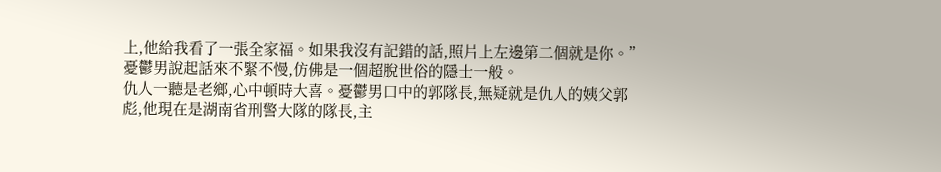上,他給我看了一張全家福。如果我沒有記錯的話,照片上左邊第二個就是你。”
憂鬱男說起話來不緊不慢,仿佛是一個超脫世俗的隱士一般。
仇人一聽是老鄉,心中頓時大喜。憂鬱男口中的郭隊長,無疑就是仇人的姨父郭彪,他現在是湖南省刑警大隊的隊長,主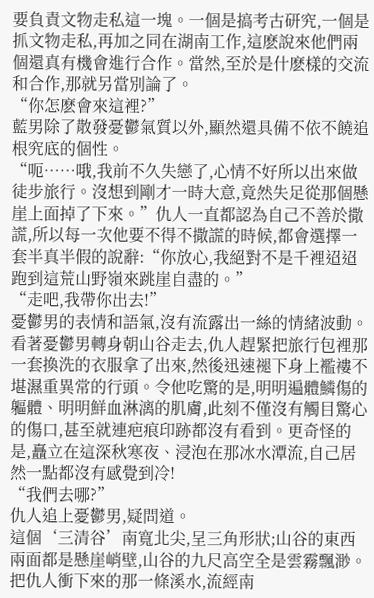要負責文物走私這一塊。一個是搞考古研究,一個是抓文物走私,再加之同在湖南工作,這麽說來他們兩個還真有機會進行合作。當然,至於是什麽樣的交流和合作,那就另當別論了。
“你怎麽會來這裡?”
藍男除了散發憂鬱氣質以外,顯然還具備不依不饒追根究底的個性。
“呃……哦,我前不久失戀了,心情不好所以出來做徒步旅行。沒想到剛才一時大意,竟然失足從那個懸崖上面掉了下來。”仇人一直都認為自己不善於撒謊,所以每一次他要不得不撒謊的時候,都會選擇一套半真半假的說辭:“你放心,我絕對不是千裡迢迢跑到這荒山野嶺來跳崖自盡的。”
“走吧,我帶你出去!”
憂鬱男的表情和語氣,沒有流露出一絲的情緒波動。
看著憂鬱男轉身朝山谷走去,仇人趕緊把旅行包裡那一套換洗的衣服拿了出來,然後迅速褪下身上襤褸不堪濕重異常的行頭。令他吃驚的是,明明遍體鱗傷的軀體、明明鮮血淋漓的肌膚,此刻不僅沒有觸目驚心的傷口,甚至就連疤痕印跡都沒有看到。更奇怪的是,矗立在這深秋寒夜、浸泡在那冰水潭流,自己居然一點都沒有感覺到冷!
“我們去哪?”
仇人追上憂鬱男,疑問道。
這個‘三清谷’南寬北尖,呈三角形狀;山谷的東西兩面都是懸崖峭壁,山谷的九尺高空全是雲霧飄渺。把仇人衝下來的那一條溪水,流經南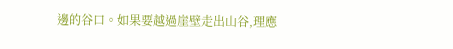邊的谷口。如果要越過崖壁走出山谷,理應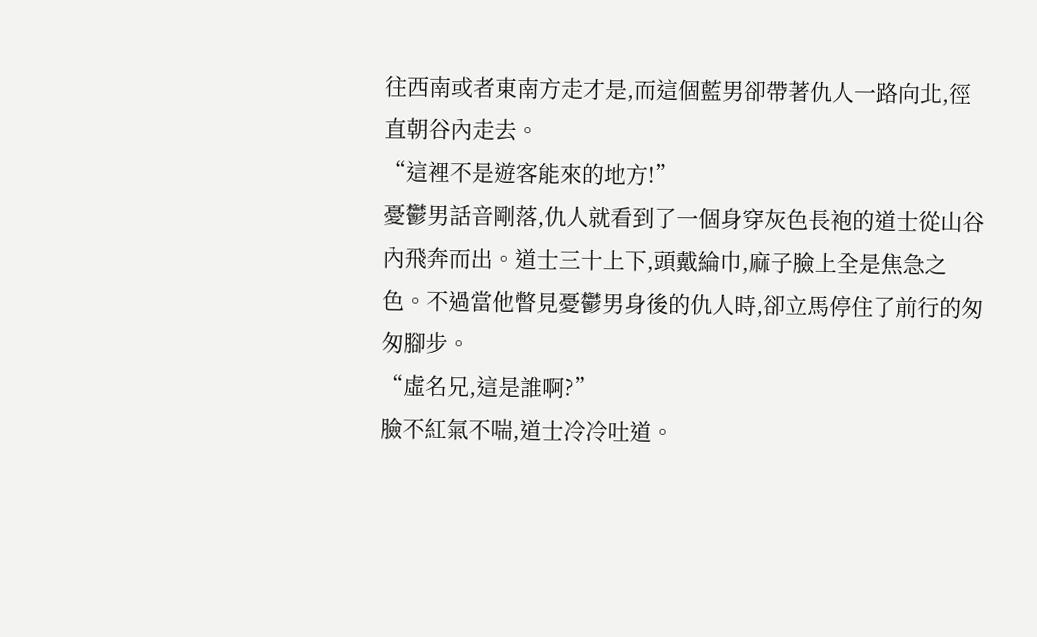往西南或者東南方走才是,而這個藍男卻帶著仇人一路向北,徑直朝谷內走去。
“這裡不是遊客能來的地方!”
憂鬱男話音剛落,仇人就看到了一個身穿灰色長袍的道士從山谷內飛奔而出。道士三十上下,頭戴綸巾,麻子臉上全是焦急之色。不過當他瞥見憂鬱男身後的仇人時,卻立馬停住了前行的匆匆腳步。
“虛名兄,這是誰啊?”
臉不紅氣不喘,道士冷冷吐道。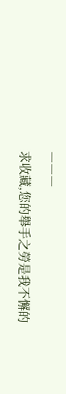―――
求收藏,您的舉手之勞是我不懈的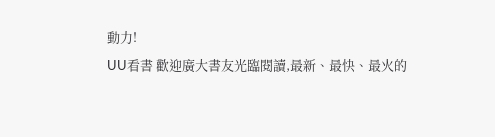動力!
UU看書 歡迎廣大書友光臨閱讀,最新、最快、最火的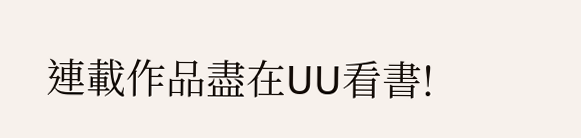連載作品盡在UU看書!